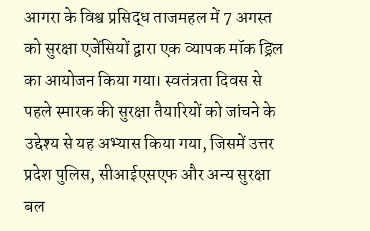आगरा के विश्व प्रसिद्ध ताजमहल में 7 अगस्त को सुरक्षा एजेंसियों द्वारा एक व्यापक मॉक ड्रिल का आयोजन किया गया। स्वतंत्रता दिवस से पहले स्मारक की सुरक्षा तैयारियों को जांचने के उद्देश्य से यह अभ्यास किया गया, जिसमें उत्तर प्रदेश पुलिस, सीआईएसएफ और अन्य सुरक्षा बल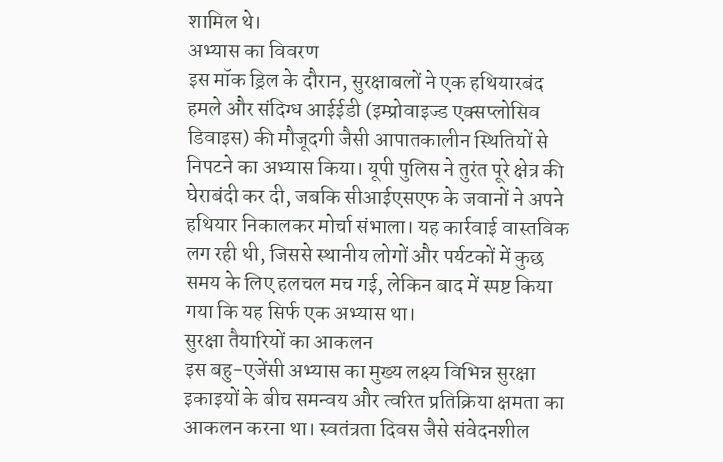शामिल थे।
अभ्यास का विवरण
इस मॉक ड्रिल के दौरान, सुरक्षाबलों ने एक हथियारबंद हमले और संदिग्ध आईईडी (इम्प्रोवाइज्ड एक्सप्लोसिव डिवाइस) की मौजूदगी जैसी आपातकालीन स्थितियों से निपटने का अभ्यास किया। यूपी पुलिस ने तुरंत पूरे क्षेत्र की घेराबंदी कर दी, जबकि सीआईएसएफ के जवानों ने अपने हथियार निकालकर मोर्चा संभाला। यह कार्रवाई वास्तविक लग रही थी, जिससे स्थानीय लोगों और पर्यटकों में कुछ समय के लिए हलचल मच गई, लेकिन बाद में स्पष्ट किया गया कि यह सिर्फ एक अभ्यास था।
सुरक्षा तैयारियों का आकलन
इस बहु-एजेंसी अभ्यास का मुख्य लक्ष्य विभिन्न सुरक्षा इकाइयों के बीच समन्वय और त्वरित प्रतिक्रिया क्षमता का आकलन करना था। स्वतंत्रता दिवस जैसे संवेदनशील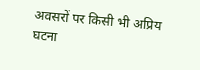अवसरों पर किसी भी अप्रिय घटना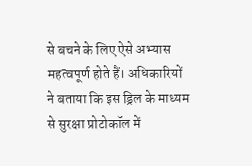से बचने के लिए ऐसे अभ्यास महत्वपूर्ण होते हैं। अधिकारियों ने बताया कि इस ड्रिल के माध्यम से सुरक्षा प्रोटोकॉल में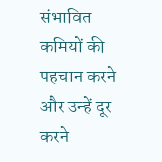संभावित कमियों की पहचान करने और उन्हें दूर करने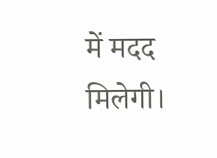में मदद मिलेगी।